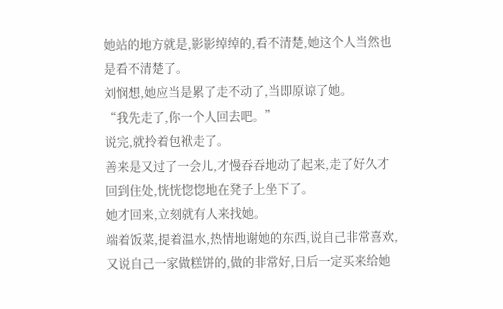她站的地方就是,影影绰绰的,看不清楚,她这个人当然也是看不清楚了。
刘悯想,她应当是累了走不动了,当即原谅了她。
“我先走了,你一个人回去吧。”
说完,就拎着包袱走了。
善来是又过了一会儿,才慢吞吞地动了起来,走了好久才回到住处,恍恍惚惚地在凳子上坐下了。
她才回来,立刻就有人来找她。
端着饭菜,提着温水,热情地谢她的东西,说自己非常喜欢,又说自己一家做糕饼的,做的非常好,日后一定买来给她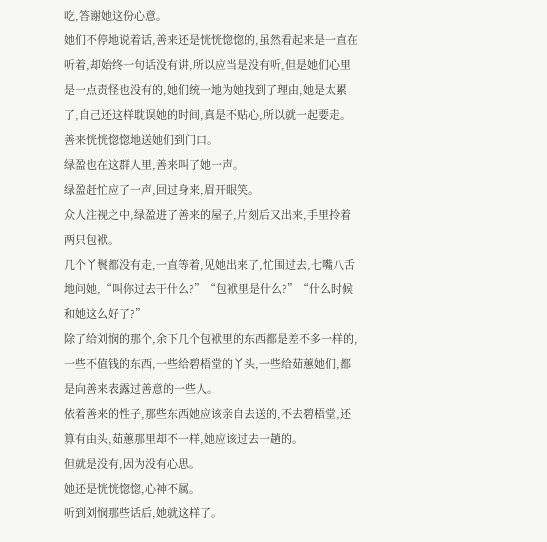吃,答谢她这份心意。
她们不停地说着话,善来还是恍恍惚惚的,虽然看起来是一直在听着,却始终一句话没有讲,所以应当是没有听,但是她们心里是一点责怪也没有的,她们统一地为她找到了理由,她是太累了,自己还这样耽误她的时间,真是不贴心,所以就一起要走。
善来恍恍惚惚地送她们到门口。
绿盈也在这群人里,善来叫了她一声。
绿盈赶忙应了一声,回过身来,眉开眼笑。
众人注视之中,绿盈进了善来的屋子,片刻后又出来,手里拎着两只包袱。
几个丫鬟都没有走,一直等着,见她出来了,忙围过去,七嘴八舌地问她,“叫你过去干什么?”“包袱里是什么?”“什么时候和她这么好了?”
除了给刘悯的那个,余下几个包袱里的东西都是差不多一样的,一些不值钱的东西,一些给碧梧堂的丫头,一些给茹蕙她们,都是向善来表露过善意的一些人。
依着善来的性子,那些东西她应该亲自去送的,不去碧梧堂,还算有由头,茹蕙那里却不一样,她应该过去一趟的。
但就是没有,因为没有心思。
她还是恍恍惚惚,心神不属。
听到刘悯那些话后,她就这样了。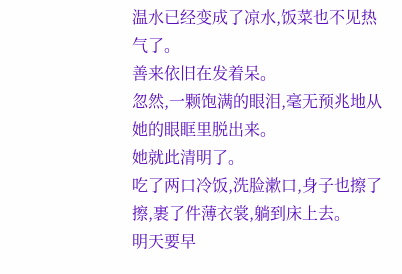温水已经变成了凉水,饭菜也不见热气了。
善来依旧在发着呆。
忽然,一颗饱满的眼泪,毫无预兆地从她的眼眶里脱出来。
她就此清明了。
吃了两口冷饭,洗脸漱口,身子也擦了擦,裹了件薄衣裳,躺到床上去。
明天要早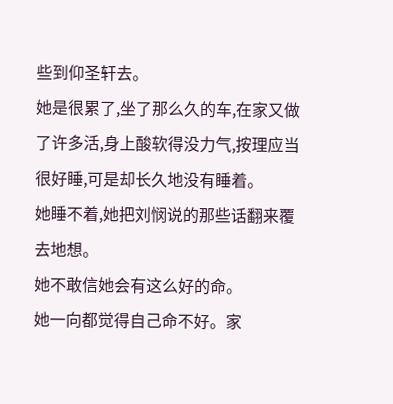些到仰圣轩去。
她是很累了,坐了那么久的车,在家又做了许多活,身上酸软得没力气,按理应当很好睡,可是却长久地没有睡着。
她睡不着,她把刘悯说的那些话翻来覆去地想。
她不敢信她会有这么好的命。
她一向都觉得自己命不好。家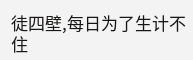徒四壁,每日为了生计不住